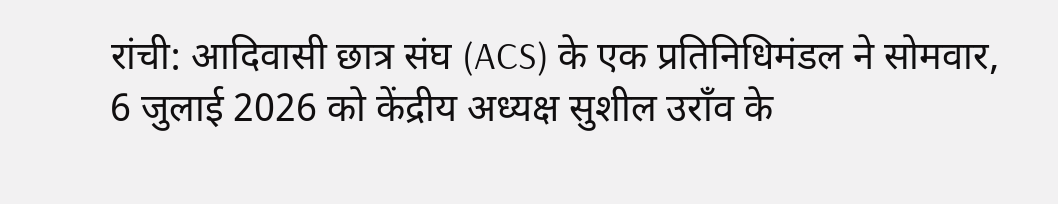रांची: आदिवासी छात्र संघ (ACS) के एक प्रतिनिधिमंडल ने सोमवार, 6 जुलाई 2026 को केंद्रीय अध्यक्ष सुशील उराँव के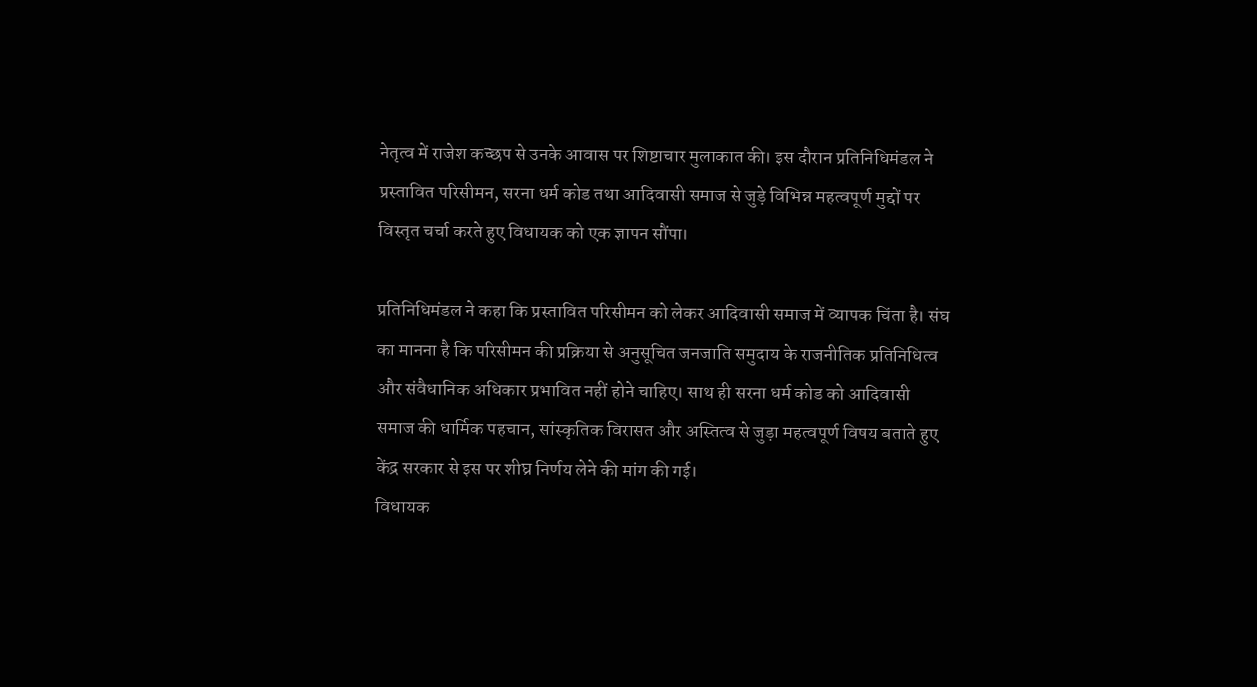नेतृत्व में राजेश कच्छप से उनके आवास पर शिष्टाचार मुलाकात की। इस दौरान प्रतिनिधिमंडल ने प्रस्तावित परिसीमन, सरना धर्म कोड तथा आदिवासी समाज से जुड़े विभिन्न महत्वपूर्ण मुद्दों पर विस्तृत चर्चा करते हुए विधायक को एक ज्ञापन सौंपा।

प्रतिनिधिमंडल ने कहा कि प्रस्तावित परिसीमन को लेकर आदिवासी समाज में व्यापक चिंता है। संघ का मानना है कि परिसीमन की प्रक्रिया से अनुसूचित जनजाति समुदाय के राजनीतिक प्रतिनिधित्व और संवैधानिक अधिकार प्रभावित नहीं होने चाहिए। साथ ही सरना धर्म कोड को आदिवासी समाज की धार्मिक पहचान, सांस्कृतिक विरासत और अस्तित्व से जुड़ा महत्वपूर्ण विषय बताते हुए केंद्र सरकार से इस पर शीघ्र निर्णय लेने की मांग की गई।
विधायक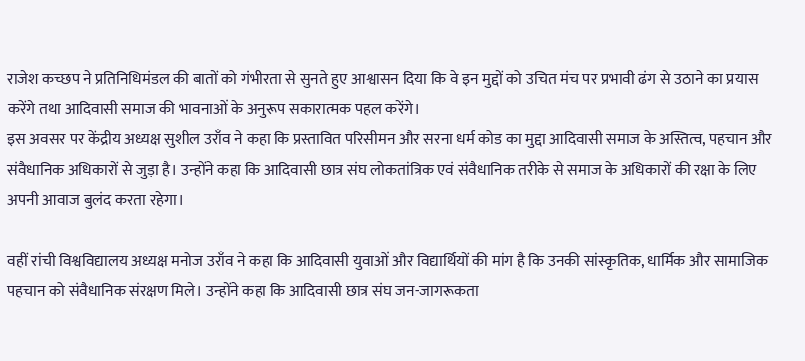राजेश कच्छप ने प्रतिनिधिमंडल की बातों को गंभीरता से सुनते हुए आश्वासन दिया कि वे इन मुद्दों को उचित मंच पर प्रभावी ढंग से उठाने का प्रयास करेंगे तथा आदिवासी समाज की भावनाओं के अनुरूप सकारात्मक पहल करेंगे।
इस अवसर पर केंद्रीय अध्यक्ष सुशील उराँव ने कहा कि प्रस्तावित परिसीमन और सरना धर्म कोड का मुद्दा आदिवासी समाज के अस्तित्व, पहचान और संवैधानिक अधिकारों से जुड़ा है। उन्होंने कहा कि आदिवासी छात्र संघ लोकतांत्रिक एवं संवैधानिक तरीके से समाज के अधिकारों की रक्षा के लिए अपनी आवाज बुलंद करता रहेगा।

वहीं रांची विश्वविद्यालय अध्यक्ष मनोज उराँव ने कहा कि आदिवासी युवाओं और विद्यार्थियों की मांग है कि उनकी सांस्कृतिक, धार्मिक और सामाजिक पहचान को संवैधानिक संरक्षण मिले। उन्होंने कहा कि आदिवासी छात्र संघ जन-जागरूकता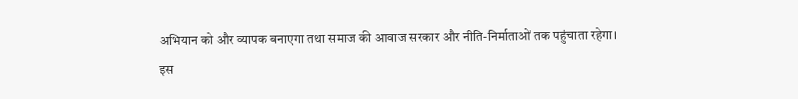अभियान को और व्यापक बनाएगा तथा समाज की आवाज सरकार और नीति-निर्माताओं तक पहुंचाता रहेगा।
इस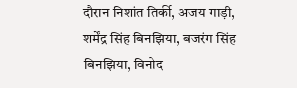दौरान निशांत तिर्की, अजय गाड़ी, शर्मेंद्र सिंह बिनझिया, बजरंग सिंह बिनझिया, विनोद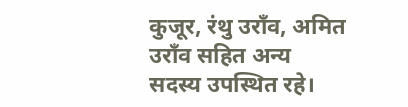कुजूर, रंथु उराँव, अमित उराँव सहित अन्य सदस्य उपस्थित रहे।